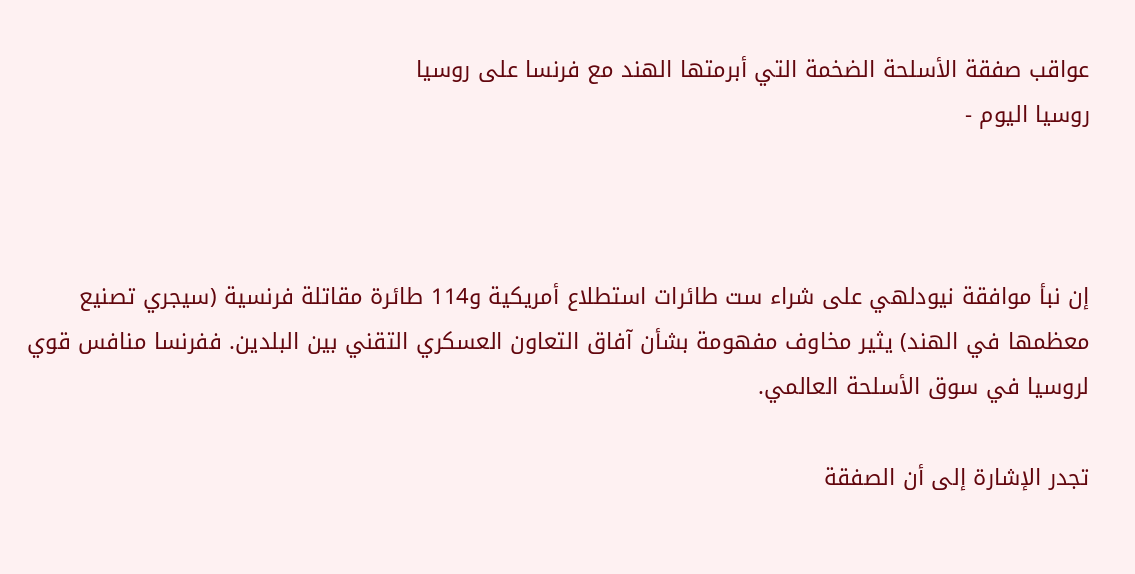عواقب صفقة الأسلحة الضخمة التي أبرمتها الهند مع فرنسا على روسيا
روسيا اليوم -



إن نبأ موافقة نيودلهي على شراء ست طائرات استطلاع أمريكية و114 طائرة مقاتلة فرنسية (سيجري تصنيع معظمها في الهند) يثير مخاوف مفهومة بشأن آفاق التعاون العسكري التقني بين البلدين. ففرنسا منافس قوي لروسيا في سوق الأسلحة العالمي.

تجدر الإشارة إلى أن الصفقة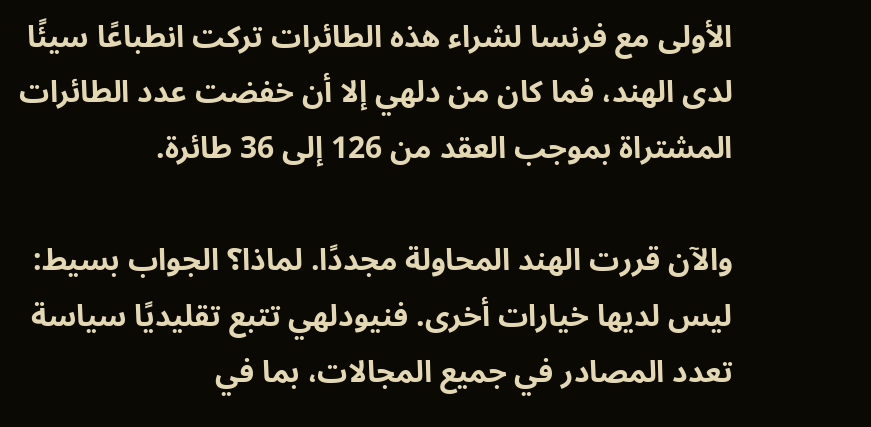الأولى مع فرنسا لشراء هذه الطائرات تركت انطباعًا سيئًا لدى الهند، فما كان من دلهي إلا أن خفضت عدد الطائرات المشتراة بموجب العقد من 126 إلى 36 طائرة.

والآن قررت الهند المحاولة مجددًا. لماذا؟ الجواب بسيط: ليس لديها خيارات أخرى. فنيودلهي تتبع تقليديًا سياسة تعدد المصادر في جميع المجالات، بما في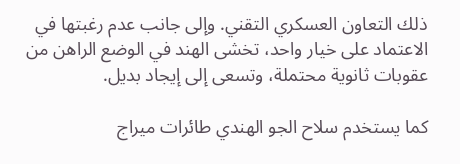ذلك التعاون العسكري التقني. وإلى جانب عدم رغبتها في الاعتماد على خيار واحد، تخشى الهند في الوضع الراهن من عقوبات ثانوية محتملة، وتسعى إلى إيجاد بديل.

كما يستخدم سلاح الجو الهندي طائرات ميراج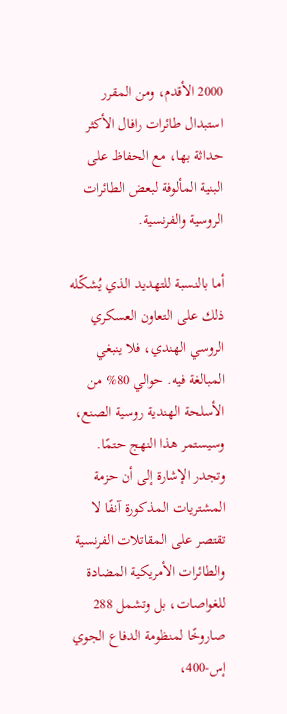2000 الأقدم، ومن المقرر استبدال طائرات رافال الأكثر حداثة بها، مع الحفاظ على البنية المألوفة لبعض الطائرات الروسية والفرنسية.

أما بالنسبة للتهديد الذي يُشكّله ذلك على التعاون العسكري الروسي الهندي، فلا ينبغي المبالغة فيه. حوالي 80% من الأسلحة الهندية روسية الصنع، وسيستمر هذا النهج حتمًا. وتجدر الإشارة إلى أن حزمة المشتريات المذكورة آنفًا لا تقتصر على المقاتلات الفرنسية والطائرات الأمريكية المضادة للغواصات، بل وتشمل 288 صاروخًا لمنظومة الدفاع الجوي إس-400،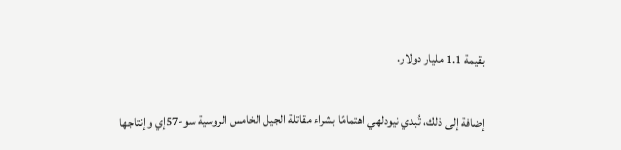بقيمة 1.1 مليار دولار.

إضافة إلى ذلك، تُبدي نيودلهي اهتمامًا بشراء مقاتلة الجيل الخامس الروسية سو-57إي وإنتاجها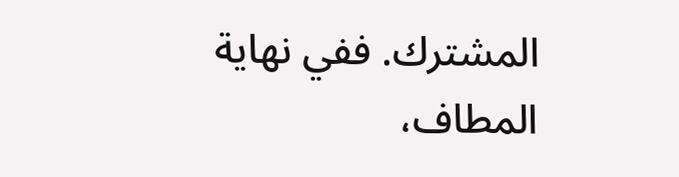المشترك. ففي نهاية المطاف،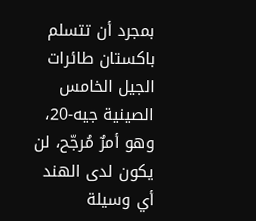بمجرد أن تتسلم باكستان طائرات الجيل الخامس الصينية جيه-20، وهو أمرٌ مُرجّح، لن يكون لدى الهند أي وسيلة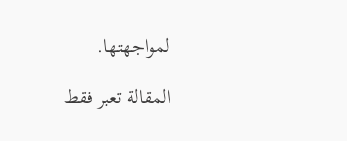لمواجهتها.

المقالة تعبر فقط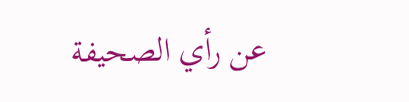عن رأي الصحيفة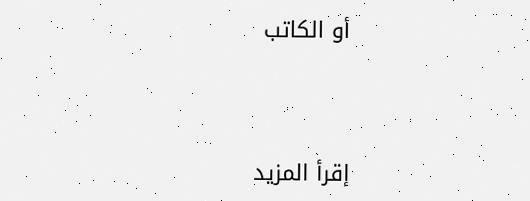أو الكاتب



إقرأ المزيد